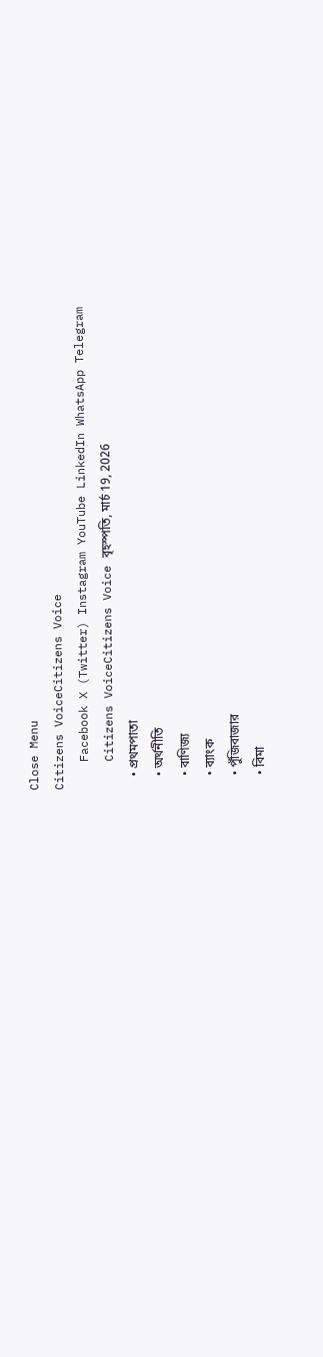Close Menu
Citizens VoiceCitizens Voice
    Facebook X (Twitter) Instagram YouTube LinkedIn WhatsApp Telegram
    Citizens VoiceCitizens Voice বৃহস্পতি, মার্চ 19, 2026
    • প্রথমপাতা
    • অর্থনীতি
    • বাণিজ্য
    • ব্যাংক
    • পুঁজিবাজার
    • বিমা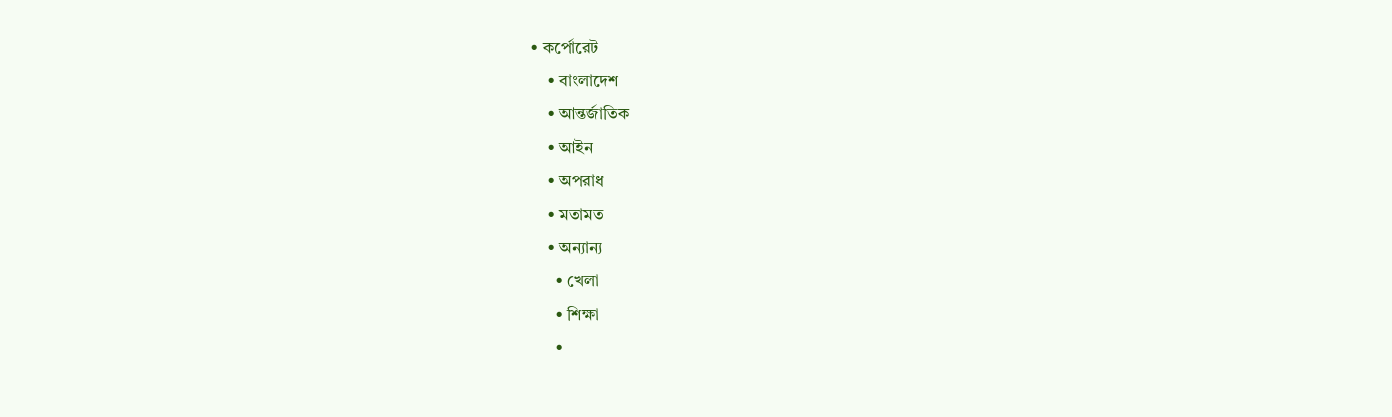• কর্পোরেট
    • বাংলাদেশ
    • আন্তর্জাতিক
    • আইন
    • অপরাধ
    • মতামত
    • অন্যান্য
      • খেলা
      • শিক্ষা
      •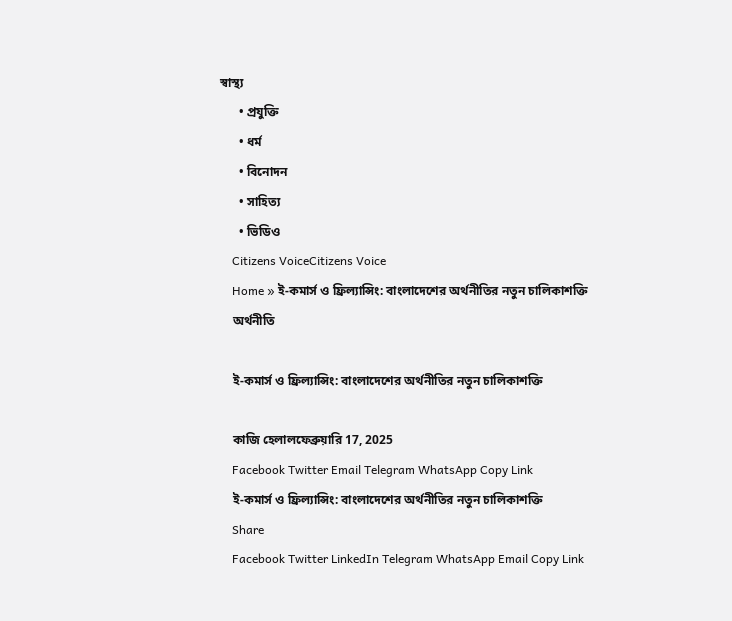স্বাস্থ্য
      • প্রযুক্তি
      • ধর্ম
      • বিনোদন
      • সাহিত্য
      • ভিডিও
    Citizens VoiceCitizens Voice
    Home » ই-কমার্স ও ফ্রিল্যান্সিং: বাংলাদেশের অর্থনীতির নতুন চালিকাশক্তি
    অর্থনীতি

    ই-কমার্স ও ফ্রিল্যান্সিং: বাংলাদেশের অর্থনীতির নতুন চালিকাশক্তি

    কাজি হেলালফেব্রুয়ারি 17, 2025
    Facebook Twitter Email Telegram WhatsApp Copy Link
    ই-কমার্স ও ফ্রিল্যান্সিং: বাংলাদেশের অর্থনীতির নতুন চালিকাশক্তি
    Share
    Facebook Twitter LinkedIn Telegram WhatsApp Email Copy Link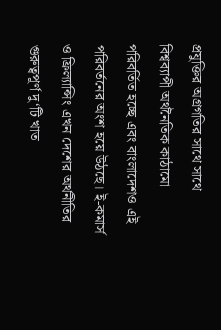প্রযুক্তির অগ্রগতির সাথে সাথে বিশ্বব্যাপী অর্থনৈতিক কাঠামো পরিবর্তিত হচ্ছে এবং বাংলাদেশও এই পরিবর্তনের অংশ হয়ে উঠছে। ই-কমার্স ও ফ্রিল্যান্সিং এখন দেশের অর্থনীতির গুরুত্বপূর্ণ দু‘টি খাত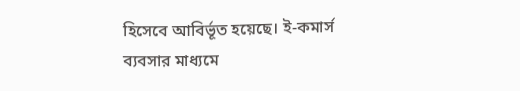হিসেবে আবির্ভূত হয়েছে। ই-কমার্স ব্যবসার মাধ্যমে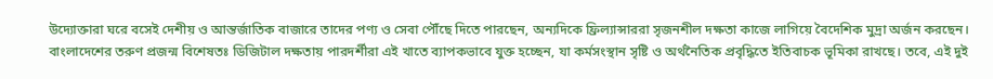উদ্যোক্তারা ঘরে বসেই দেশীয় ও আন্তর্জাতিক বাজারে তাদের পণ্য ও সেবা পৌঁছে দিতে পারছেন, অন্যদিকে ফ্রিল্যান্সাররা সৃজনশীল দক্ষতা কাজে লাগিয়ে বৈদেশিক মুদ্রা অর্জন করছেন। বাংলাদেশের তরুণ প্রজন্ম বিশেষতঃ ডিজিটাল দক্ষতায় পারদর্শীরা এই খাতে ব্যাপকভাবে যুক্ত হচ্ছেন, যা কর্মসংস্থান সৃষ্টি ও অর্থনৈতিক প্রবৃদ্ধিতে ইতিবাচক ভূমিকা রাখছে। তবে, এই দুই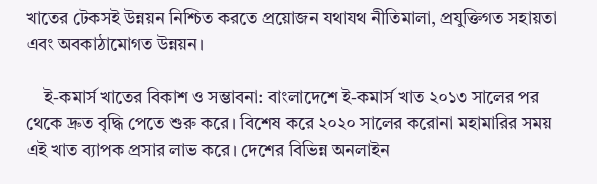খাতের টেকসই উন্নয়ন নিশ্চিত করতে প্রয়োজন যথাযথ নীতিমালা, প্রযুক্তিগত সহায়তা এবং অবকাঠামোগত উন্নয়ন।

    ই-কমার্স খাতের বিকাশ ও সম্ভাবনা: বাংলাদেশে ই-কমার্স খাত ২০১৩ সালের পর থেকে দ্রুত বৃদ্ধি পেতে শুরু করে। বিশেষ করে ২০২০ সালের করোনা মহামারির সময় এই খাত ব্যাপক প্রসার লাভ করে। দেশের বিভিন্ন অনলাইন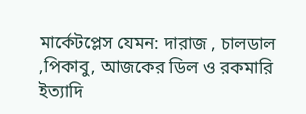মার্কেটপ্লেস যেমন: দারাজ , চালডাল ,পিকাবু, আজকের ডিল ও রকমারি ইত্যাদি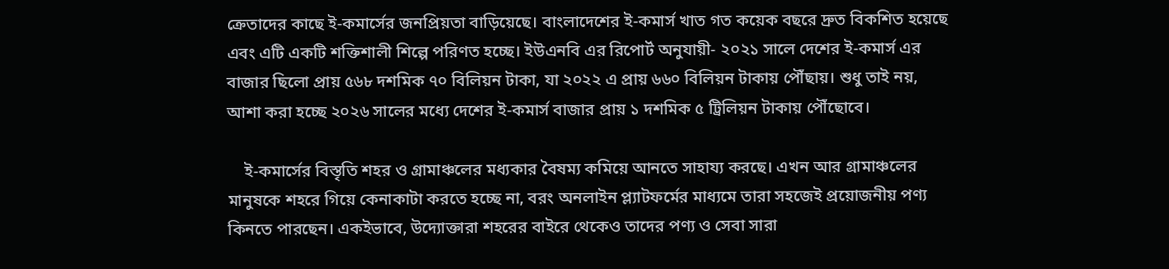ক্রেতাদের কাছে ই-কমার্সের জনপ্রিয়তা বাড়িয়েছে। বাংলাদেশের ই-কমার্স খাত গত কয়েক বছরে দ্রুত বিকশিত হয়েছে এবং এটি একটি শক্তিশালী শিল্পে পরিণত হচ্ছে। ইউএনবি এর রিপোর্ট অনুযায়ী- ২০২১ সালে দেশের ই-কমার্স এর বাজার ছিলো প্রায় ৫৬৮ দশমিক ৭০ বিলিয়ন টাকা, যা ২০২২ এ প্রায় ৬৬০ বিলিয়ন টাকায় পৌঁছায়। শুধু তাই নয়, আশা করা হচ্ছে ২০২৬ সালের মধ্যে দেশের ই-কমার্স বাজার প্রায় ১ দশমিক ৫ ট্রিলিয়ন টাকায় পৌঁছোবে।

    ই-কমার্সের বিস্তৃতি শহর ও গ্রামাঞ্চলের মধ্যকার বৈষম্য কমিয়ে আনতে সাহায্য করছে। এখন আর গ্রামাঞ্চলের মানুষকে শহরে গিয়ে কেনাকাটা করতে হচ্ছে না, বরং অনলাইন প্ল্যাটফর্মের মাধ্যমে তারা সহজেই প্রয়োজনীয় পণ্য কিনতে পারছেন। একইভাবে, উদ্যোক্তারা শহরের বাইরে থেকেও তাদের পণ্য ও সেবা সারা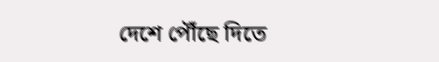দেশে পৌঁছে দিতে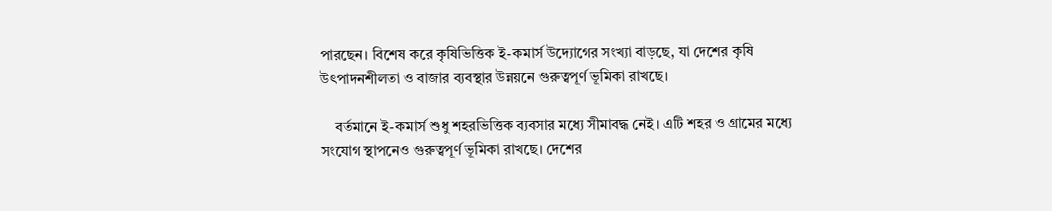পারছেন। বিশেষ করে কৃষিভিত্তিক ই-কমার্স উদ্যোগের সংখ্যা বাড়ছে, যা দেশের কৃষি উৎপাদনশীলতা ও বাজার ব্যবস্থার উন্নয়নে গুরুত্বপূর্ণ ভূমিকা রাখছে।

    বর্তমানে ই-কমার্স শুধু শহরভিত্তিক ব্যবসার মধ্যে সীমাবদ্ধ নেই। এটি শহর ও গ্রামের মধ্যে সংযোগ স্থাপনেও গুরুত্বপূর্ণ ভূমিকা রাখছে। দেশের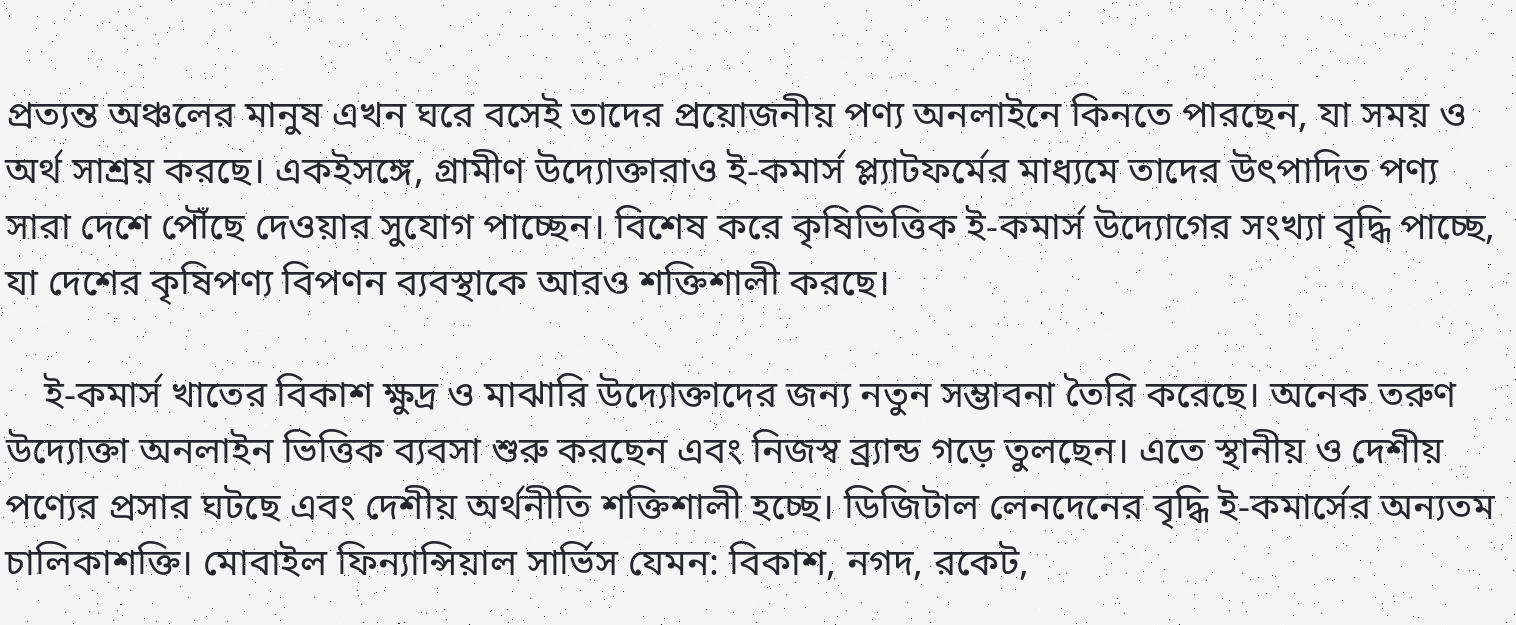প্রত্যন্ত অঞ্চলের মানুষ এখন ঘরে বসেই তাদের প্রয়োজনীয় পণ্য অনলাইনে কিনতে পারছেন, যা সময় ও অর্থ সাশ্রয় করছে। একইসঙ্গে, গ্রামীণ উদ্যোক্তারাও ই-কমার্স প্ল্যাটফর্মের মাধ্যমে তাদের উৎপাদিত পণ্য সারা দেশে পৌঁছে দেওয়ার সুযোগ পাচ্ছেন। বিশেষ করে কৃষিভিত্তিক ই-কমার্স উদ্যোগের সংখ্যা বৃদ্ধি পাচ্ছে, যা দেশের কৃষিপণ্য বিপণন ব্যবস্থাকে আরও শক্তিশালী করছে।

    ই-কমার্স খাতের বিকাশ ক্ষুদ্র ও মাঝারি উদ্যোক্তাদের জন্য নতুন সম্ভাবনা তৈরি করেছে। অনেক তরুণ উদ্যোক্তা অনলাইন ভিত্তিক ব্যবসা শুরু করছেন এবং নিজস্ব ব্র্যান্ড গড়ে তুলছেন। এতে স্থানীয় ও দেশীয় পণ্যের প্রসার ঘটছে এবং দেশীয় অর্থনীতি শক্তিশালী হচ্ছে। ডিজিটাল লেনদেনের বৃদ্ধি ই-কমার্সের অন্যতম চালিকাশক্তি। মোবাইল ফিন্যান্সিয়াল সার্ভিস যেমন: বিকাশ, নগদ, রকেট,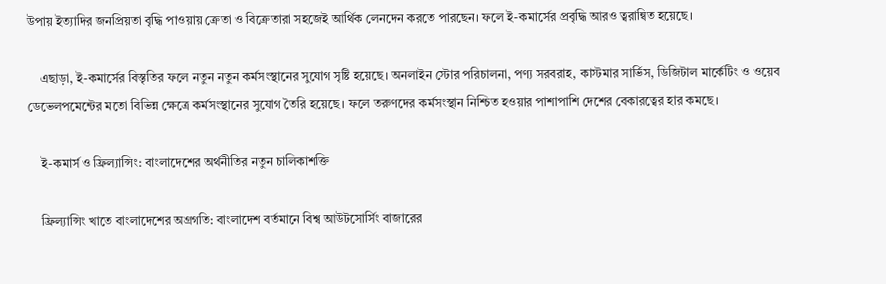উপায় ইত্যাদির জনপ্রিয়তা বৃদ্ধি পাওয়ায় ক্রেতা ও বিক্রেতারা সহজেই আর্থিক লেনদেন করতে পারছেন। ফলে ই-কমার্সের প্রবৃদ্ধি আরও ত্বরান্বিত হয়েছে।

    এছাড়া, ই-কমার্সের বিস্তৃতির ফলে নতুন নতুন কর্মসংস্থানের সুযোগ সৃষ্টি হয়েছে। অনলাইন স্টোর পরিচালনা, পণ্য সরবরাহ, কাস্টমার সার্ভিস, ডিজিটাল মার্কেটিং ও ওয়েব ডেভেলপমেন্টের মতো বিভিন্ন ক্ষেত্রে কর্মসংস্থানের সুযোগ তৈরি হয়েছে। ফলে তরুণদের কর্মসংস্থান নিশ্চিত হওয়ার পাশাপাশি দেশের বেকারত্বের হার কমছে।

    ই-কমার্স ও ফ্রিল্যান্সিং: বাংলাদেশের অর্থনীতির নতুন চালিকাশক্তি

    ফ্রিল্যান্সিং খাতে বাংলাদেশের অগ্রগতি: বাংলাদেশ বর্তমানে বিশ্ব আউটসোর্সিং বাজারের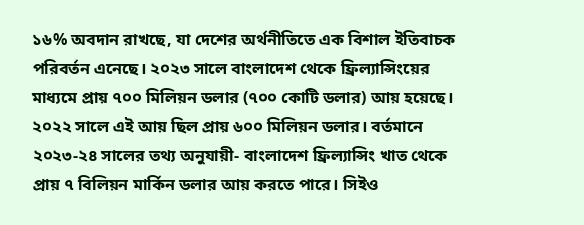১৬% অবদান রাখছে, যা দেশের অর্থনীতিতে এক বিশাল ইতিবাচক পরিবর্তন এনেছে। ২০২৩ সালে বাংলাদেশ থেকে ফ্রিল্যান্সিংয়ের মাধ্যমে প্রায় ৭০০ মিলিয়ন ডলার (৭০০ কোটি ডলার) আয় হয়েছে। ২০২২ সালে এই আয় ছিল প্রায় ৬০০ মিলিয়ন ডলার। বর্তমানে ২০২৩-২৪ সালের তথ্য অনুযায়ী- বাংলাদেশ ফ্রিল্যান্সিং খাত থেকে প্রায় ৭ বিলিয়ন মার্কিন ডলার আয় করতে পারে। সিইও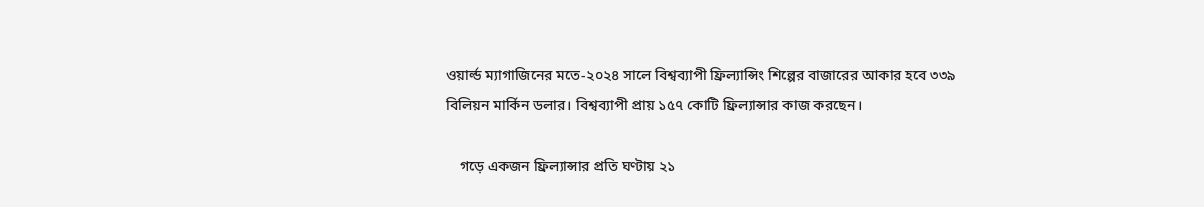ওয়ার্ল্ড ম্যাগাজিনের মতে-২০২৪ সালে বিশ্বব্যাপী ফ্রিল্যান্সিং শিল্পের বাজারের আকার হবে ৩৩৯ বিলিয়ন মার্কিন ডলার। বিশ্বব্যাপী প্রায় ১৫৭ কোটি ফ্রিল্যান্সার কাজ করছেন।

    গড়ে একজন ফ্রিল্যান্সার প্রতি ঘণ্টায় ২১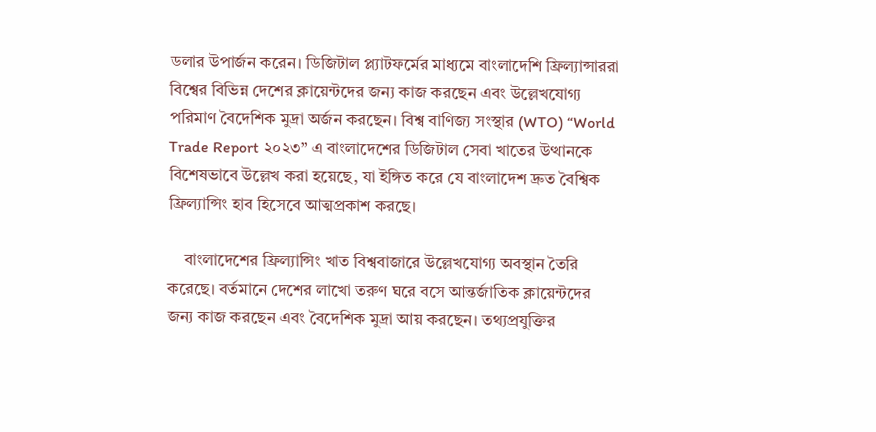ডলার উপার্জন করেন। ডিজিটাল প্ল্যাটফর্মের মাধ্যমে বাংলাদেশি ফ্রিল্যান্সাররা বিশ্বের বিভিন্ন দেশের ক্লায়েন্টদের জন্য কাজ করছেন এবং উল্লেখযোগ্য পরিমাণ বৈদেশিক মুদ্রা অর্জন করছেন। বিশ্ব বাণিজ্য সংস্থার (WTO) “World Trade Report ২০২৩” এ বাংলাদেশের ডিজিটাল সেবা খাতের উত্থানকে বিশেষভাবে উল্লেখ করা হয়েছে, যা ইঙ্গিত করে যে বাংলাদেশ দ্রুত বৈশ্বিক ফ্রিল্যান্সিং হাব হিসেবে আত্মপ্রকাশ করছে।

    বাংলাদেশের ফ্রিল্যান্সিং খাত বিশ্ববাজারে উল্লেখযোগ্য অবস্থান তৈরি করেছে। বর্তমানে দেশের লাখো তরুণ ঘরে বসে আন্তর্জাতিক ক্লায়েন্টদের জন্য কাজ করছেন এবং বৈদেশিক মুদ্রা আয় করছেন। তথ্যপ্রযুক্তির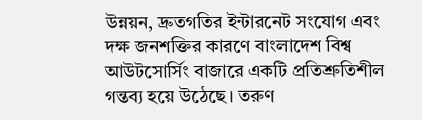উন্নয়ন, দ্রুতগতির ইন্টারনেট সংযোগ এবং দক্ষ জনশক্তির কারণে বাংলাদেশ বিশ্ব আউটসোর্সিং বাজারে একটি প্রতিশ্রুতিশীল গন্তব্য হয়ে উঠেছে। তরুণ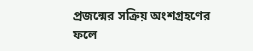প্রজন্মের সক্রিয় অংশগ্রহণের ফলে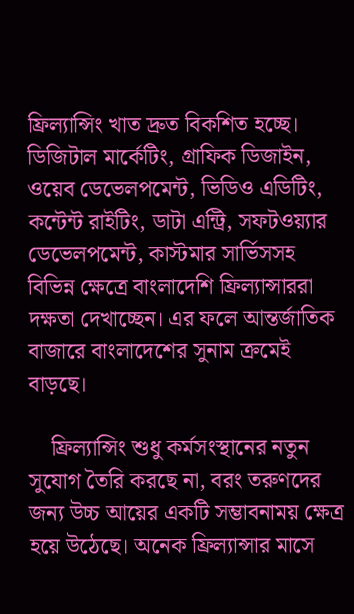ফ্রিল্যান্সিং খাত দ্রুত বিকশিত হচ্ছে। ডিজিটাল মার্কেটিং, গ্রাফিক ডিজাইন, ওয়েব ডেভেলপমেন্ট, ভিডিও এডিটিং, কন্টেন্ট রাইটিং, ডাটা এন্ট্রি, সফটওয়্যার ডেভেলপমেন্ট, কাস্টমার সার্ভিসসহ বিভিন্ন ক্ষেত্রে বাংলাদেশি ফ্রিল্যান্সাররা দক্ষতা দেখাচ্ছেন। এর ফলে আন্তর্জাতিক বাজারে বাংলাদেশের সুনাম ক্রমেই বাড়ছে।

    ফ্রিল্যান্সিং শুধু কর্মসংস্থানের নতুন সুযোগ তৈরি করছে না, বরং তরুণদের জন্য উচ্চ আয়ের একটি সম্ভাবনাময় ক্ষেত্র হয়ে উঠেছে। অনেক ফ্রিল্যান্সার মাসে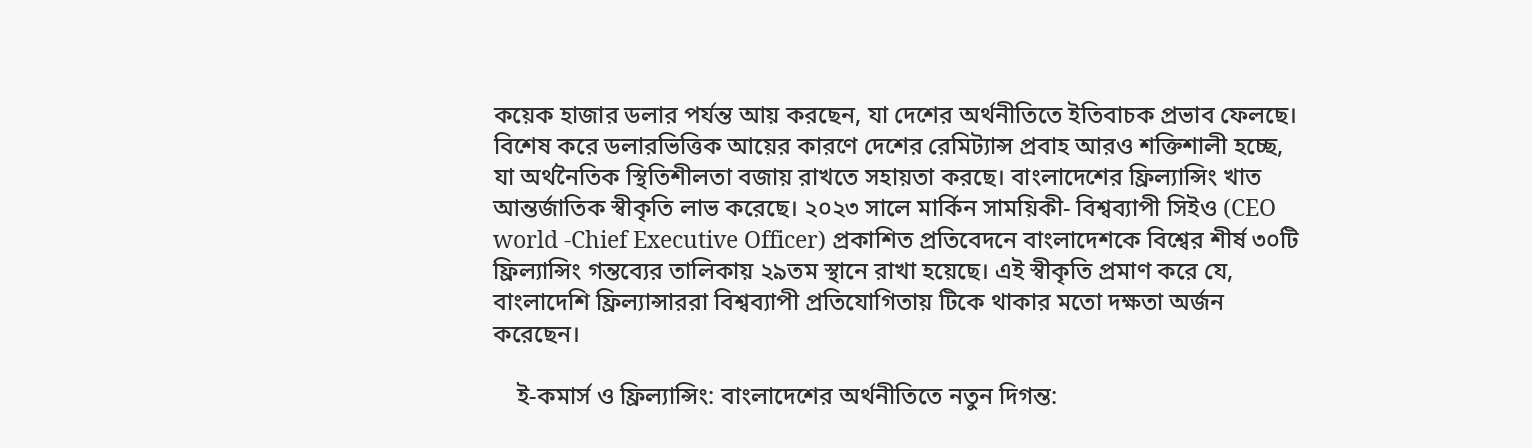কয়েক হাজার ডলার পর্যন্ত আয় করছেন, যা দেশের অর্থনীতিতে ইতিবাচক প্রভাব ফেলছে। বিশেষ করে ডলারভিত্তিক আয়ের কারণে দেশের রেমিট্যান্স প্রবাহ আরও শক্তিশালী হচ্ছে, যা অর্থনৈতিক স্থিতিশীলতা বজায় রাখতে সহায়তা করছে। বাংলাদেশের ফ্রিল্যান্সিং খাত আন্তর্জাতিক স্বীকৃতি লাভ করেছে। ২০২৩ সালে মার্কিন সাময়িকী- বিশ্বব্যাপী সিইও (CEO world -Chief Executive Officer) প্রকাশিত প্রতিবেদনে বাংলাদেশকে বিশ্বের শীর্ষ ৩০টি ফ্রিল্যান্সিং গন্তব্যের তালিকায় ২৯তম স্থানে রাখা হয়েছে। এই স্বীকৃতি প্রমাণ করে যে, বাংলাদেশি ফ্রিল্যান্সাররা বিশ্বব্যাপী প্রতিযোগিতায় টিকে থাকার মতো দক্ষতা অর্জন করেছেন।

    ই-কমার্স ও ফ্রিল্যান্সিং: বাংলাদেশের অর্থনীতিতে নতুন দিগন্ত: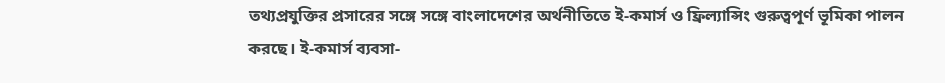তথ্যপ্রযুক্তির প্রসারের সঙ্গে সঙ্গে বাংলাদেশের অর্থনীতিতে ই-কমার্স ও ফ্রিল্যান্সিং গুরুত্বপূর্ণ ভূমিকা পালন করছে। ই-কমার্স ব্যবসা-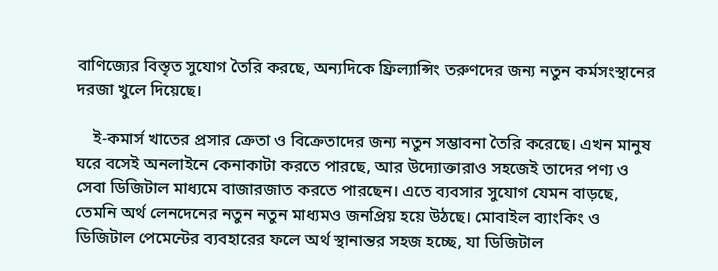বাণিজ্যের বিস্তৃত সুযোগ তৈরি করছে, অন্যদিকে ফ্রিল্যান্সিং তরুণদের জন্য নতুন কর্মসংস্থানের দরজা খুলে দিয়েছে।

    ই-কমার্স খাতের প্রসার ক্রেতা ও বিক্রেতাদের জন্য নতুন সম্ভাবনা তৈরি করেছে। এখন মানুষ ঘরে বসেই অনলাইনে কেনাকাটা করতে পারছে, আর উদ্যোক্তারাও সহজেই তাদের পণ্য ও সেবা ডিজিটাল মাধ্যমে বাজারজাত করতে পারছেন। এতে ব্যবসার সুযোগ যেমন বাড়ছে, তেমনি অর্থ লেনদেনের নতুন নতুন মাধ্যমও জনপ্রিয় হয়ে উঠছে। মোবাইল ব্যাংকিং ও ডিজিটাল পেমেন্টের ব্যবহারের ফলে অর্থ স্থানান্তর সহজ হচ্ছে, যা ডিজিটাল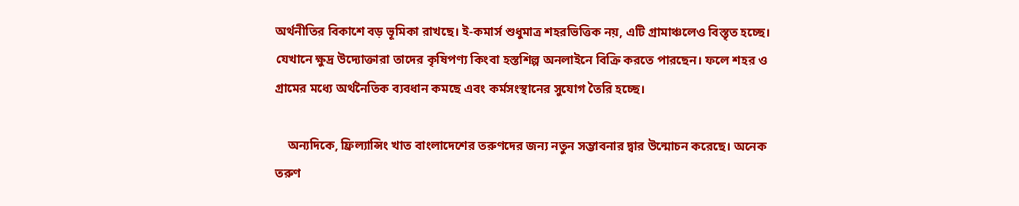অর্থনীতির বিকাশে বড় ভূমিকা রাখছে। ই-কমার্স শুধুমাত্র শহরভিত্তিক নয়, এটি গ্রামাঞ্চলেও বিস্তৃত হচ্ছে। যেখানে ক্ষুদ্র উদ্যোক্তারা তাদের কৃষিপণ্য কিংবা হস্তশিল্প অনলাইনে বিক্রি করতে পারছেন। ফলে শহর ও গ্রামের মধ্যে অর্থনৈতিক ব্যবধান কমছে এবং কর্মসংস্থানের সুযোগ তৈরি হচ্ছে।

    অন্যদিকে, ফ্রিল্যান্সিং খাত বাংলাদেশের তরুণদের জন্য নতুন সম্ভাবনার দ্বার উন্মোচন করেছে। অনেক তরুণ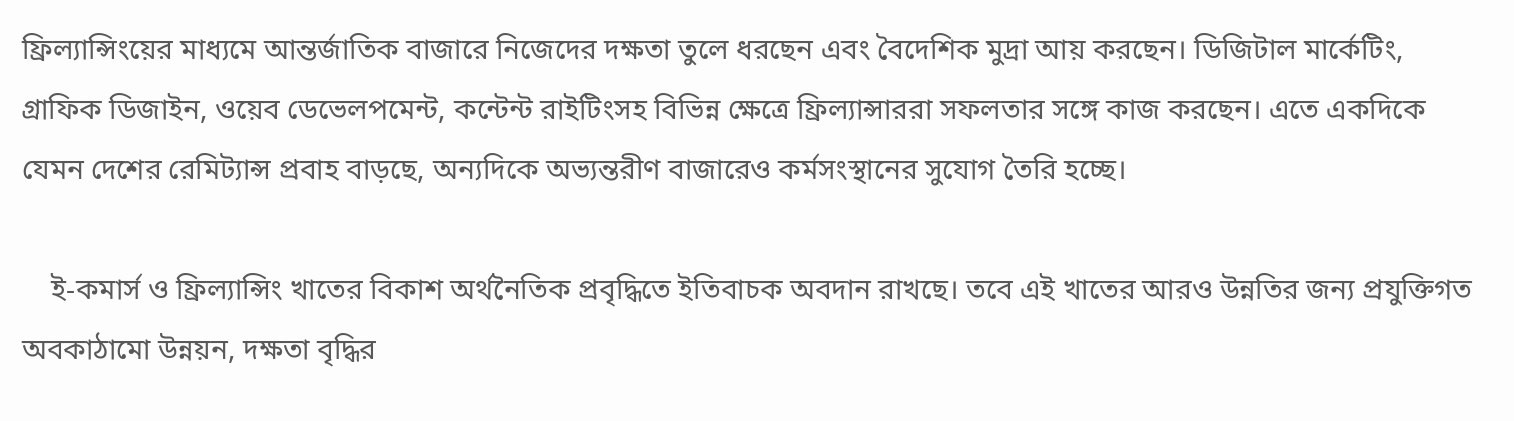ফ্রিল্যান্সিংয়ের মাধ্যমে আন্তর্জাতিক বাজারে নিজেদের দক্ষতা তুলে ধরছেন এবং বৈদেশিক মুদ্রা আয় করছেন। ডিজিটাল মার্কেটিং, গ্রাফিক ডিজাইন, ওয়েব ডেভেলপমেন্ট, কন্টেন্ট রাইটিংসহ বিভিন্ন ক্ষেত্রে ফ্রিল্যান্সাররা সফলতার সঙ্গে কাজ করছেন। এতে একদিকে যেমন দেশের রেমিট্যান্স প্রবাহ বাড়ছে, অন্যদিকে অভ্যন্তরীণ বাজারেও কর্মসংস্থানের সুযোগ তৈরি হচ্ছে।

    ই-কমার্স ও ফ্রিল্যান্সিং খাতের বিকাশ অর্থনৈতিক প্রবৃদ্ধিতে ইতিবাচক অবদান রাখছে। তবে এই খাতের আরও উন্নতির জন্য প্রযুক্তিগত অবকাঠামো উন্নয়ন, দক্ষতা বৃদ্ধির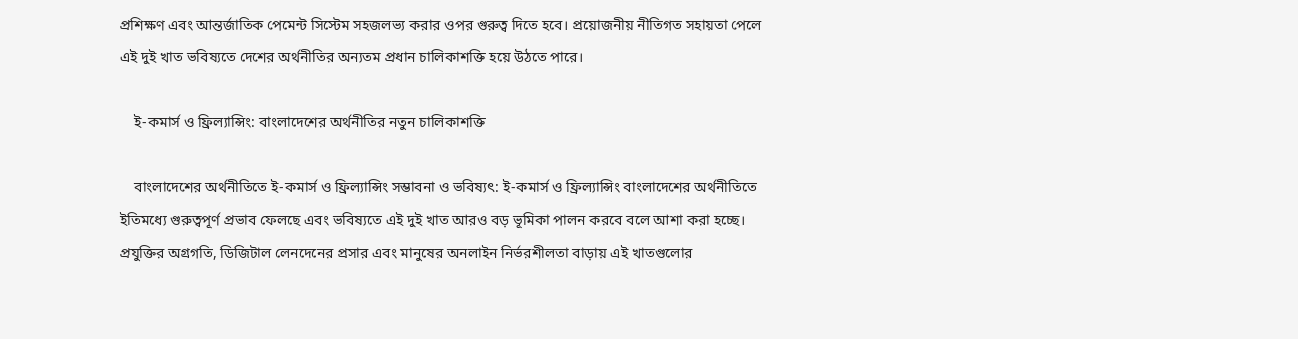প্রশিক্ষণ এবং আন্তর্জাতিক পেমেন্ট সিস্টেম সহজলভ্য করার ওপর গুরুত্ব দিতে হবে। প্রয়োজনীয় নীতিগত সহায়তা পেলে এই দুই খাত ভবিষ্যতে দেশের অর্থনীতির অন্যতম প্রধান চালিকাশক্তি হয়ে উঠতে পারে।

    ই-কমার্স ও ফ্রিল্যান্সিং: বাংলাদেশের অর্থনীতির নতুন চালিকাশক্তি

    বাংলাদেশের অর্থনীতিতে ই-কমার্স ও ফ্রিল্যান্সিং সম্ভাবনা ও ভবিষ্যৎ: ই-কমার্স ও ফ্রিল্যান্সিং বাংলাদেশের অর্থনীতিতে ইতিমধ্যে গুরুত্বপূর্ণ প্রভাব ফেলছে এবং ভবিষ্যতে এই দুই খাত আরও বড় ভূমিকা পালন করবে বলে আশা করা হচ্ছে। প্রযুক্তির অগ্রগতি, ডিজিটাল লেনদেনের প্রসার এবং মানুষের অনলাইন নির্ভরশীলতা বাড়ায় এই খাতগুলোর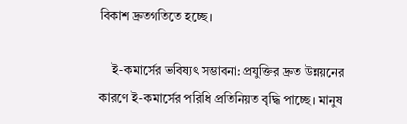বিকাশ দ্রুতগতিতে হচ্ছে।

    ই-কমার্সের ভবিষ্যৎ সম্ভাবনা: প্রযুক্তির দ্রুত উন্নয়নের কারণে ই-কমার্সের পরিধি প্রতিনিয়ত বৃদ্ধি পাচ্ছে। মানুষ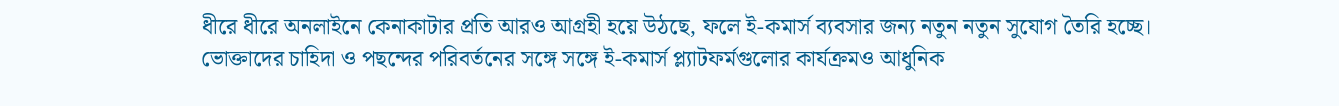ধীরে ধীরে অনলাইনে কেনাকাটার প্রতি আরও আগ্রহী হয়ে উঠছে, ফলে ই-কমার্স ব্যবসার জন্য নতুন নতুন সুযোগ তৈরি হচ্ছে। ভোক্তাদের চাহিদা ও পছন্দের পরিবর্তনের সঙ্গে সঙ্গে ই-কমার্স প্ল্যাটফর্মগুলোর কার্যক্রমও আধুনিক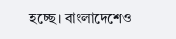হচ্ছে। বাংলাদেশেও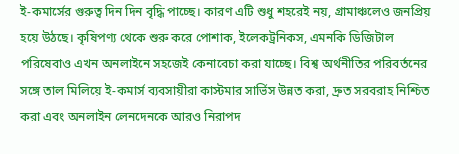ই-কমার্সের গুরুত্ব দিন দিন বৃদ্ধি পাচ্ছে। কারণ এটি শুধু শহরেই নয়, গ্রামাঞ্চলেও জনপ্রিয় হয়ে উঠছে। কৃষিপণ্য থেকে শুরু করে পোশাক, ইলেকট্রনিকস, এমনকি ডিজিটাল পরিষেবাও এখন অনলাইনে সহজেই কেনাবেচা করা যাচ্ছে। বিশ্ব অর্থনীতির পরিবর্তনের সঙ্গে তাল মিলিয়ে ই-কমার্স ব্যবসায়ীরা কাস্টমার সার্ভিস উন্নত করা, দ্রুত সরবরাহ নিশ্চিত করা এবং অনলাইন লেনদেনকে আরও নিরাপদ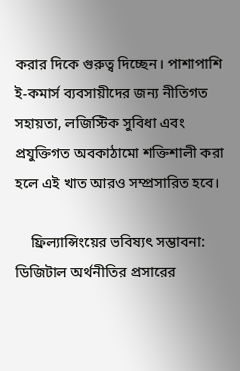করার দিকে গুরুত্ব দিচ্ছেন। পাশাপাশি ই-কমার্স ব্যবসায়ীদের জন্য নীতিগত সহায়তা, লজিস্টিক সুবিধা এবং প্রযুক্তিগত অবকাঠামো শক্তিশালী করা হলে এই খাত আরও সম্প্রসারিত হবে।

    ফ্রিল্যান্সিংয়ের ভবিষ্যৎ সম্ভাবনা: ডিজিটাল অর্থনীতির প্রসারের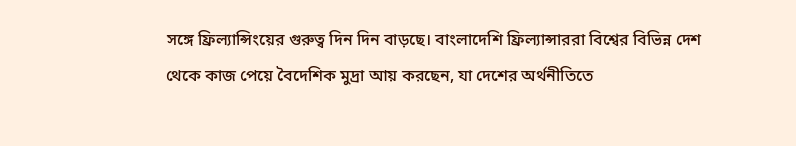সঙ্গে ফ্রিল্যান্সিংয়ের গুরুত্ব দিন দিন বাড়ছে। বাংলাদেশি ফ্রিল্যান্সাররা বিশ্বের বিভিন্ন দেশ থেকে কাজ পেয়ে বৈদেশিক মুদ্রা আয় করছেন, যা দেশের অর্থনীতিতে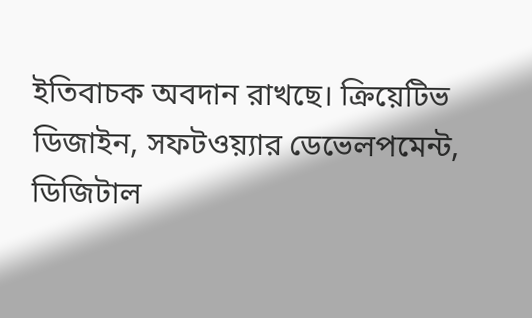ইতিবাচক অবদান রাখছে। ক্রিয়েটিভ ডিজাইন, সফটওয়্যার ডেভেলপমেন্ট, ডিজিটাল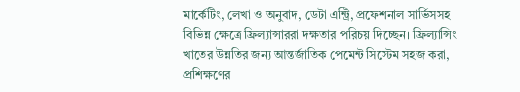মার্কেটিং, লেখা ও অনুবাদ, ডেটা এন্ট্রি, প্রফেশনাল সার্ভিসসহ বিভিন্ন ক্ষেত্রে ফ্রিল্যান্সাররা দক্ষতার পরিচয় দিচ্ছেন। ফ্রিল্যান্সিং খাতের উন্নতির জন্য আন্তর্জাতিক পেমেন্ট সিস্টেম সহজ করা, প্রশিক্ষণের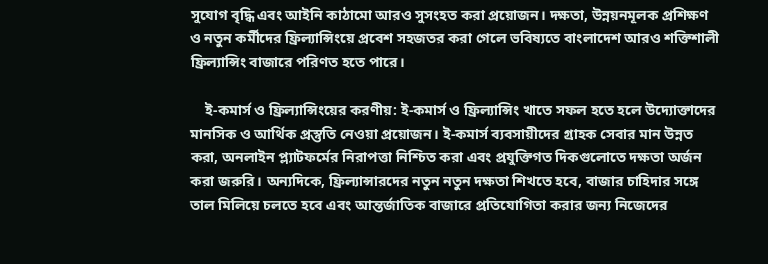সুযোগ বৃদ্ধি এবং আইনি কাঠামো আরও সুসংহত করা প্রয়োজন। দক্ষতা, উন্নয়নমূলক প্রশিক্ষণ ও নতুন কর্মীদের ফ্রিল্যান্সিংয়ে প্রবেশ সহজতর করা গেলে ভবিষ্যতে বাংলাদেশ আরও শক্তিশালী ফ্রিল্যান্সিং বাজারে পরিণত হতে পারে।

    ই-কমার্স ও ফ্রিল্যান্সিংয়ের করণীয়: ই-কমার্স ও ফ্রিল্যান্সিং খাতে সফল হতে হলে উদ্যোক্তাদের মানসিক ও আর্থিক প্রস্তুতি নেওয়া প্রয়োজন। ই-কমার্স ব্যবসায়ীদের গ্রাহক সেবার মান উন্নত করা, অনলাইন প্ল্যাটফর্মের নিরাপত্তা নিশ্চিত করা এবং প্রযুক্তিগত দিকগুলোতে দক্ষতা অর্জন করা জরুরি। অন্যদিকে, ফ্রিল্যান্সারদের নতুন নতুন দক্ষতা শিখতে হবে, বাজার চাহিদার সঙ্গে তাল মিলিয়ে চলতে হবে এবং আন্তর্জাতিক বাজারে প্রতিযোগিতা করার জন্য নিজেদের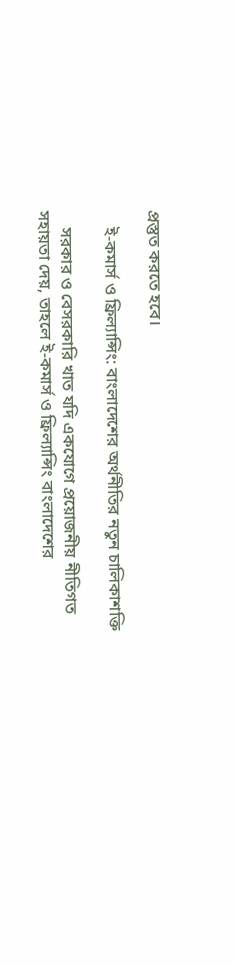প্রস্তুত করতে হবে।

    ই-কমার্স ও ফ্রিল্যান্সিং: বাংলাদেশের অর্থনীতির নতুন চালিকাশক্তি

    সরকার ও বেসরকারি খাত যদি একযোগে প্রয়োজনীয় নীতিগত সহায়তা দেয়, তাহলে ই-কমার্স ও ফ্রিল্যান্সিং বাংলাদেশের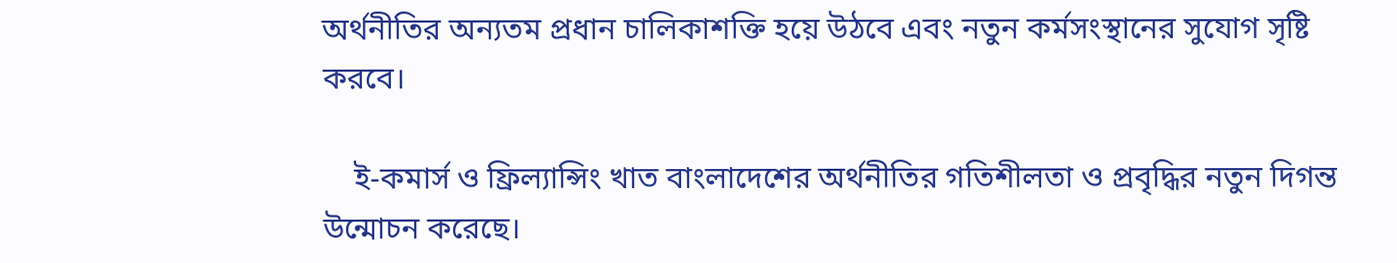অর্থনীতির অন্যতম প্রধান চালিকাশক্তি হয়ে উঠবে এবং নতুন কর্মসংস্থানের সুযোগ সৃষ্টি করবে।

    ই-কমার্স ও ফ্রিল্যান্সিং খাত বাংলাদেশের অর্থনীতির গতিশীলতা ও প্রবৃদ্ধির নতুন দিগন্ত উন্মোচন করেছে।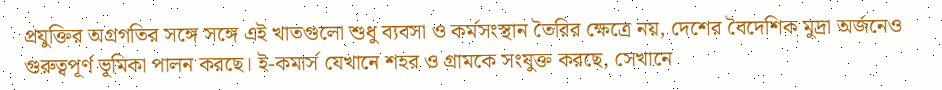প্রযুক্তির অগ্রগতির সঙ্গে সঙ্গে এই খাতগুলো শুধু ব্যবসা ও কর্মসংস্থান তৈরির ক্ষেত্রে নয়, দেশের বৈদেশিক মুদ্রা অর্জনেও গুরুত্বপূর্ণ ভূমিকা পালন করছে। ই-কমার্স যেখানে শহর ও গ্রামকে সংযুক্ত করছে, সেখানে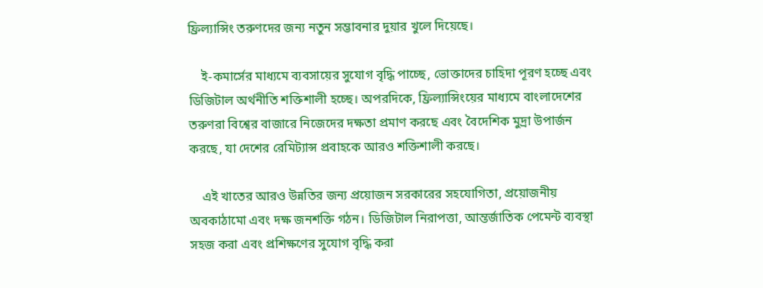ফ্রিল্যান্সিং তরুণদের জন্য নতুন সম্ভাবনার দুয়ার খুলে দিয়েছে।

    ই-কমার্সের মাধ্যমে ব্যবসায়ের সুযোগ বৃদ্ধি পাচ্ছে, ভোক্তাদের চাহিদা পূরণ হচ্ছে এবং ডিজিটাল অর্থনীতি শক্তিশালী হচ্ছে। অপরদিকে, ফ্রিল্যান্সিংয়ের মাধ্যমে বাংলাদেশের তরুণরা বিশ্বের বাজারে নিজেদের দক্ষতা প্রমাণ করছে এবং বৈদেশিক মুদ্রা উপার্জন করছে, যা দেশের রেমিট্যান্স প্রবাহকে আরও শক্তিশালী করছে।

    এই খাতের আরও উন্নতির জন্য প্রয়োজন সরকারের সহযোগিতা, প্রয়োজনীয় অবকাঠামো এবং দক্ষ জনশক্তি গঠন। ডিজিটাল নিরাপত্তা, আন্তর্জাতিক পেমেন্ট ব্যবস্থা সহজ করা এবং প্রশিক্ষণের সুযোগ বৃদ্ধি করা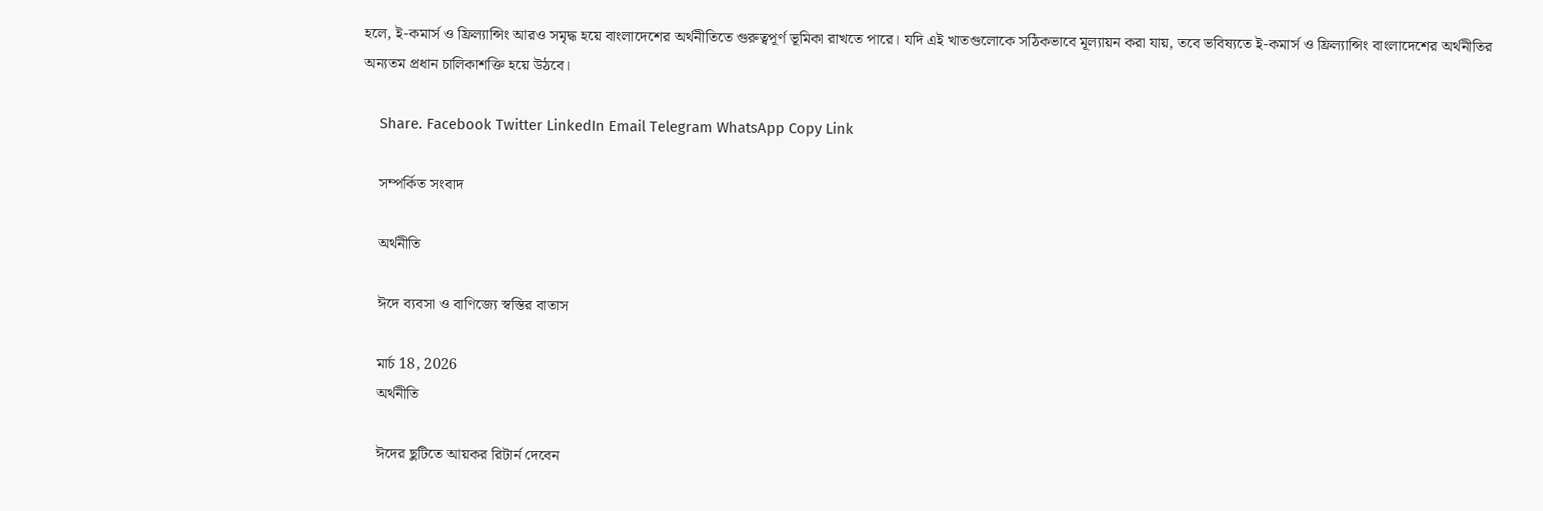হলে, ই-কমার্স ও ফ্রিল্যান্সিং আরও সমৃদ্ধ হয়ে বাংলাদেশের অর্থনীতিতে গুরুত্বপূর্ণ ভূমিকা রাখতে পারে। যদি এই খাতগুলোকে সঠিকভাবে মূল্যায়ন করা যায়, তবে ভবিষ্যতে ই-কমার্স ও ফ্রিল্যান্সিং বাংলাদেশের অর্থনীতির অন্যতম প্রধান চালিকাশক্তি হয়ে উঠবে।

    Share. Facebook Twitter LinkedIn Email Telegram WhatsApp Copy Link

    সম্পর্কিত সংবাদ

    অর্থনীতি

    ঈদে ব্যবসা ও বাণিজ্যে স্বস্তির বাতাস

    মার্চ 18, 2026
    অর্থনীতি

    ঈদের ছুটিতে আয়কর রিটার্ন দেবেন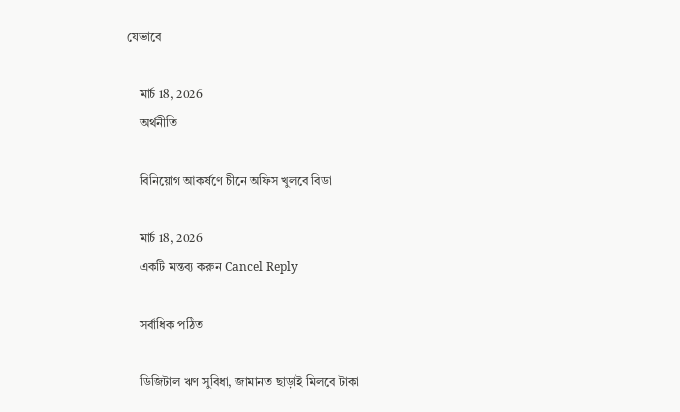যেভাবে

    মার্চ 18, 2026
    অর্থনীতি

    বিনিয়োগ আকর্ষণে চীনে অফিস খুলবে বিডা

    মার্চ 18, 2026
    একটি মন্তব্য করুন Cancel Reply

    সর্বাধিক পঠিত

    ডিজিটাল ঋণ সুবিধা, জামানত ছাড়াই মিলবে টাকা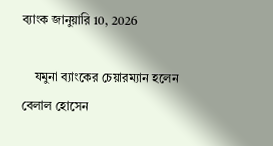ব্যাংক জানুয়ারি 10, 2026

    যমুনা ব্যাংকের চেয়ারম্যান হলেন বেলাল হোসেন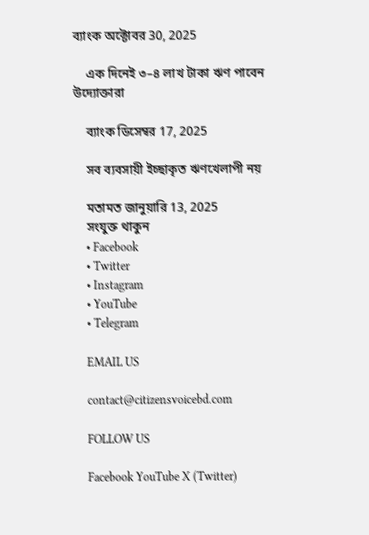ব্যাংক অক্টোবর 30, 2025

    এক দিনেই ৩–৪ লাখ টাকা ঋণ পাবেন উদ্যোক্তারা

    ব্যাংক ডিসেম্বর 17, 2025

    সব ব্যবসায়ী ইচ্ছাকৃত ঋণখেলাপী নয়

    মতামত জানুয়ারি 13, 2025
    সংযুক্ত থাকুন
    • Facebook
    • Twitter
    • Instagram
    • YouTube
    • Telegram

    EMAIL US

    contact@citizensvoicebd.com

    FOLLOW US

    Facebook YouTube X (Twitter)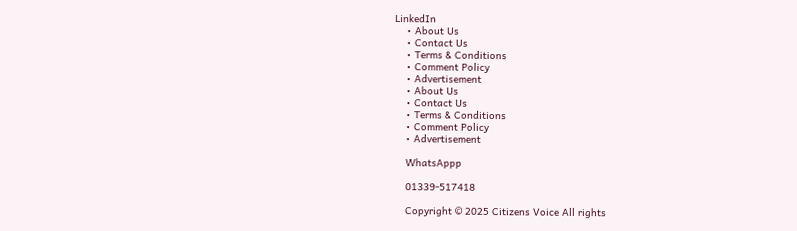LinkedIn
    • About Us
    • Contact Us
    • Terms & Conditions
    • Comment Policy
    • Advertisement
    • About Us
    • Contact Us
    • Terms & Conditions
    • Comment Policy
    • Advertisement

    WhatsAppp

    01339-517418

    Copyright © 2025 Citizens Voice All rights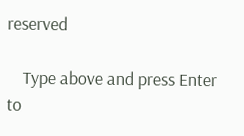reserved

    Type above and press Enter to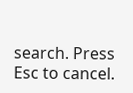search. Press Esc to cancel.